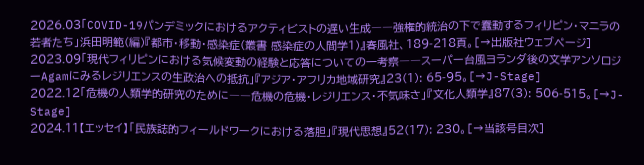2026.03「COVID-19パンデミックにおけるアクティビストの遅い⽣成――強権的統治の下で蠢動するフィリピン・マニラの若者たち」浜田明範(編)『都市・移動・感染症(叢書 感染症の人間学1)』春風社、189-218頁。[→出版社ウェブページ]
2023.09「現代フィリピンにおける気候変動の経験と応答についての一考察――スーパー台風ヨランダ後の文学アンソロジーAgamにみるレジリエンスの生政治への抵抗」『アジア・アフリカ地域研究』23(1): 65-95。[→J-Stage]
2022.12「危機の人類学的研究のために――危機の危機・レジリエンス・不気味さ」『文化人類学』87(3): 506-515。[→J-Stage]
2024.11【エッセイ】「民族誌的フィールドワークにおける落胆」『現代思想』52(17): 230。[→当該号目次]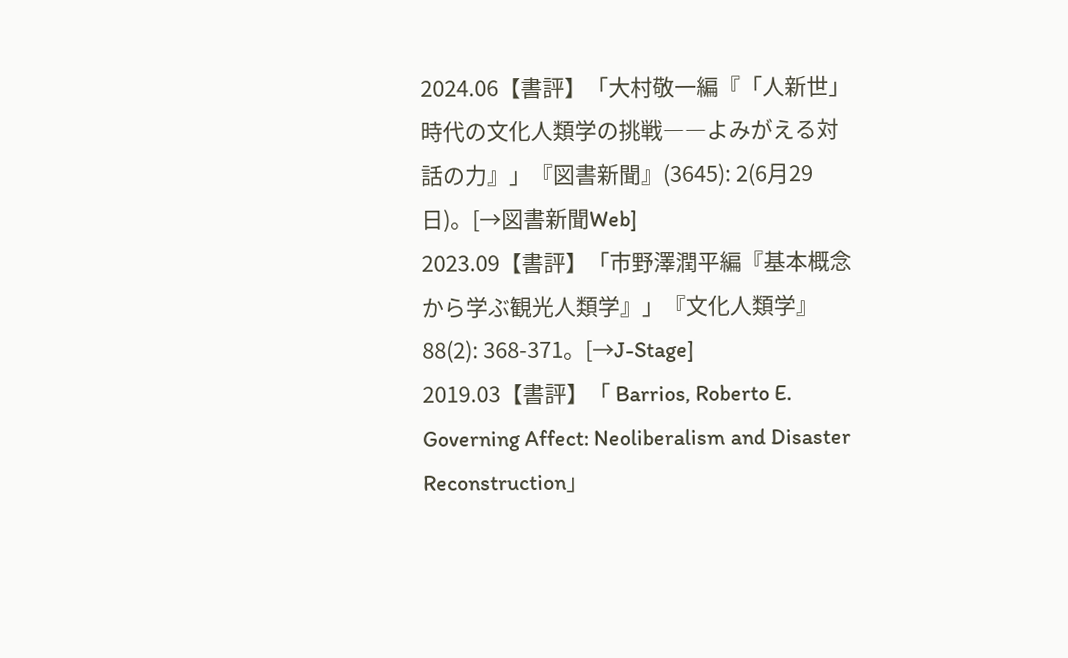2024.06【書評】「大村敬一編『「人新世」時代の文化人類学の挑戦――よみがえる対話の力』」『図書新聞』(3645): 2(6月29日)。[→図書新聞Web]
2023.09【書評】「市野澤潤平編『基本概念から学ぶ観光人類学』」『文化人類学』88(2): 368-371。[→J-Stage]
2019.03【書評】「 Barrios, Roberto E. Governing Affect: Neoliberalism and Disaster Reconstruction」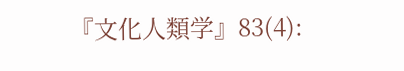『文化人類学』83(4):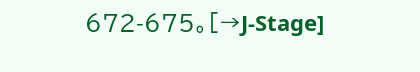672-675。[→J-Stage]